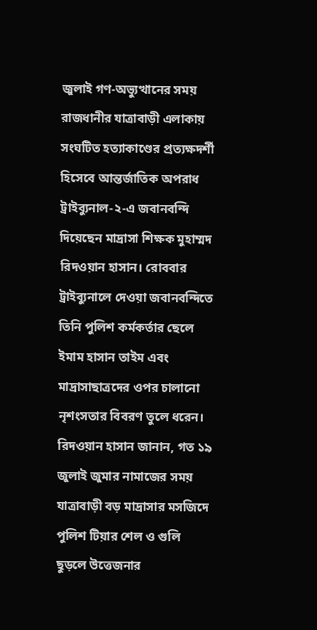জুলাই গণ-অভ্যুত্থানের সময় রাজধানীর যাত্রাবাড়ী এলাকায় সংঘটিত হত্যাকাণ্ডের প্রত্যক্ষদর্শী হিসেবে আন্তর্জাতিক অপরাধ ট্রাইব্যুনাল-২-এ জবানবন্দি দিয়েছেন মাদ্রাসা শিক্ষক মুহাম্মদ রিদওয়ান হাসান। রোববার ট্রাইব্যুনালে দেওয়া জবানবন্দিতে তিনি পুলিশ কর্মকর্তার ছেলে ইমাম হাসান তাইম এবং মাদ্রাসাছাত্রদের ওপর চালানো নৃশংসতার বিবরণ তুলে ধরেন।
রিদওয়ান হাসান জানান, গত ১৯ জুলাই জুমার নামাজের সময় যাত্রাবাড়ী বড় মাদ্রাসার মসজিদে পুলিশ টিয়ার শেল ও গুলি ছুড়লে উত্তেজনার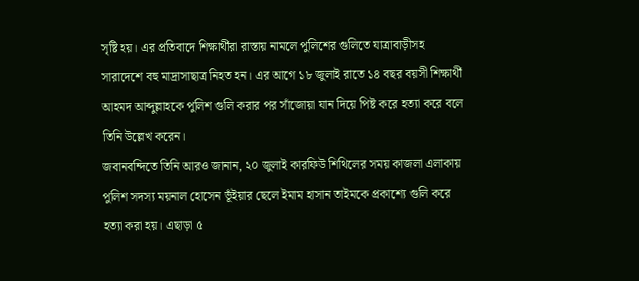সৃষ্টি হয়। এর প্রতিবাদে শিক্ষার্থীরা রাস্তায় নামলে পুলিশের গুলিতে যাত্রাবাড়ীসহ সারাদেশে বহু মাদ্রাসাছাত্র নিহত হন। এর আগে ১৮ জুলাই রাতে ১৪ বছর বয়সী শিক্ষার্থী আহমদ আব্দুল্লাহকে পুলিশ গুলি করার পর সাঁজোয়া যান দিয়ে পিষ্ট করে হত্যা করে বলে তিনি উল্লেখ করেন।
জবানবন্দিতে তিনি আরও জানান, ২০ জুলাই কারফিউ শিথিলের সময় কাজলা এলাকায় পুলিশ সদস্য ময়নাল হোসেন ভূঁইয়ার ছেলে ইমাম হাসান তাইমকে প্রকাশ্যে গুলি করে হত্যা করা হয়। এছাড়া ৫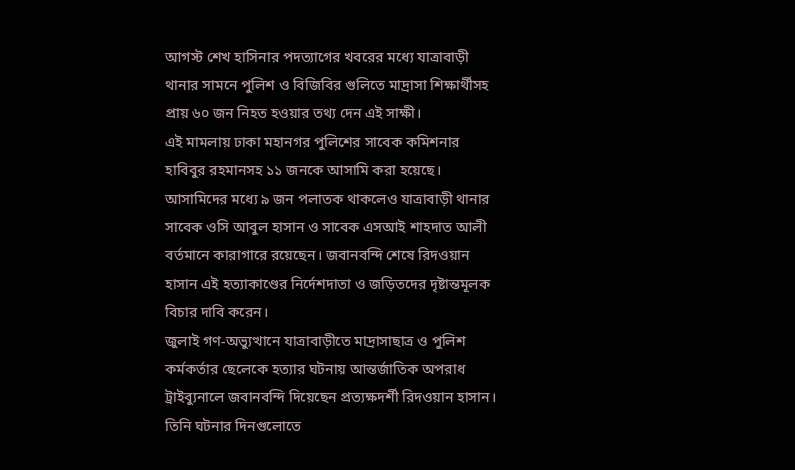আগস্ট শেখ হাসিনার পদত্যাগের খবরের মধ্যে যাত্রাবাড়ী থানার সামনে পুলিশ ও বিজিবির গুলিতে মাদ্রাসা শিক্ষার্থীসহ প্রায় ৬০ জন নিহত হওয়ার তথ্য দেন এই সাক্ষী।
এই মামলায় ঢাকা মহানগর পুলিশের সাবেক কমিশনার হাবিবুর রহমানসহ ১১ জনকে আসামি করা হয়েছে। আসামিদের মধ্যে ৯ জন পলাতক থাকলেও যাত্রাবাড়ী থানার সাবেক ওসি আবুল হাসান ও সাবেক এসআই শাহদাত আলী বর্তমানে কারাগারে রয়েছেন। জবানবন্দি শেষে রিদওয়ান হাসান এই হত্যাকাণ্ডের নির্দেশদাতা ও জড়িতদের দৃষ্টান্তমূলক বিচার দাবি করেন।
জুলাই গণ-অভ্যুত্থানে যাত্রাবাড়ীতে মাদ্রাসাছাত্র ও পুলিশ কর্মকর্তার ছেলেকে হত্যার ঘটনায় আন্তর্জাতিক অপরাধ ট্রাইব্যুনালে জবানবন্দি দিয়েছেন প্রত্যক্ষদর্শী রিদওয়ান হাসান। তিনি ঘটনার দিনগুলোতে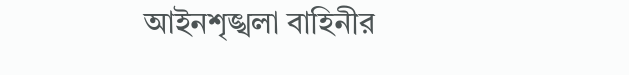আইনশৃঙ্খলা বাহিনীর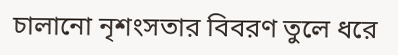চালানো নৃশংসতার বিবরণ তুলে ধরে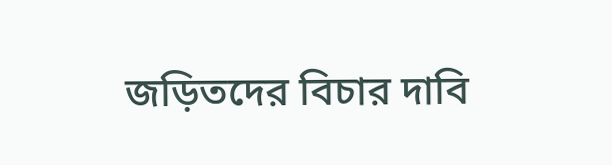জড়িতদের বিচার দাবি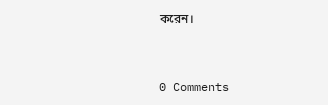করেন।


0 Comments